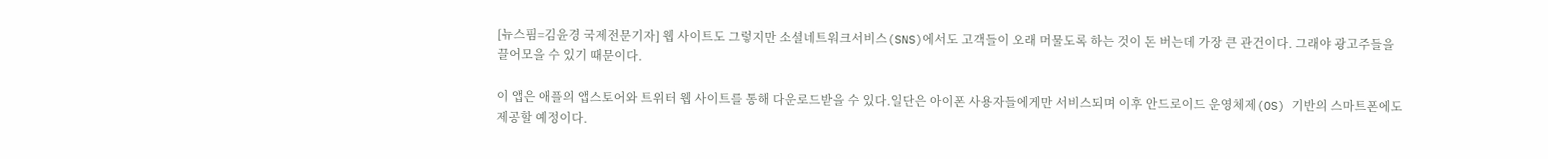[뉴스핌=김윤경 국제전문기자] 웹 사이트도 그렇지만 소셜네트워크서비스(SNS)에서도 고객들이 오래 머물도록 하는 것이 돈 버는데 가장 큰 관건이다. 그래야 광고주들을 끌어모을 수 있기 때문이다.

이 앱은 애플의 앱스토어와 트위터 웹 사이트를 통해 다운로드받을 수 있다.일단은 아이폰 사용자들에게만 서비스되며 이후 안드로이드 운영체제(OS) 기반의 스마트폰에도 제공할 예정이다.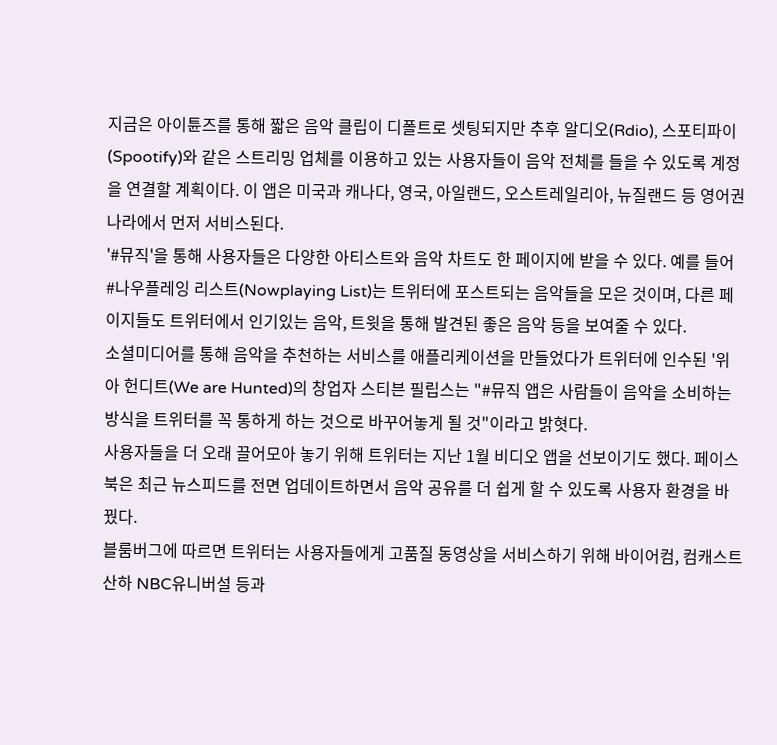지금은 아이튠즈를 통해 짧은 음악 클립이 디폴트로 셋팅되지만 추후 알디오(Rdio), 스포티파이(Spootify)와 같은 스트리밍 업체를 이용하고 있는 사용자들이 음악 전체를 들을 수 있도록 계정을 연결할 계획이다. 이 앱은 미국과 캐나다, 영국, 아일랜드, 오스트레일리아, 뉴질랜드 등 영어권 나라에서 먼저 서비스된다.
'#뮤직'을 통해 사용자들은 다양한 아티스트와 음악 차트도 한 페이지에 받을 수 있다. 예를 들어 #나우플레잉 리스트(Nowplaying List)는 트위터에 포스트되는 음악들을 모은 것이며, 다른 페이지들도 트위터에서 인기있는 음악, 트윗을 통해 발견된 좋은 음악 등을 보여줄 수 있다.
소셜미디어를 통해 음악을 추천하는 서비스를 애플리케이션을 만들었다가 트위터에 인수된 '위 아 헌디트(We are Hunted)의 창업자 스티븐 필립스는 "#뮤직 앱은 사람들이 음악을 소비하는 방식을 트위터를 꼭 통하게 하는 것으로 바꾸어놓게 될 것"이라고 밝혓다.
사용자들을 더 오래 끌어모아 놓기 위해 트위터는 지난 1월 비디오 앱을 선보이기도 했다. 페이스북은 최근 뉴스피드를 전면 업데이트하면서 음악 공유를 더 쉽게 할 수 있도록 사용자 환경을 바꿨다.
블룸버그에 따르면 트위터는 사용자들에게 고품질 동영상을 서비스하기 위해 바이어컴, 컴캐스트 산하 NBC유니버설 등과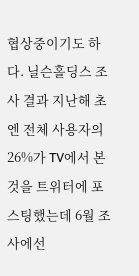협상중이기도 하다. 닐슨홀딩스 조사 결과 지난해 초엔 전체 사용자의 26%가 TV에서 본 것을 트위터에 포스팅했는데 6월 조사에선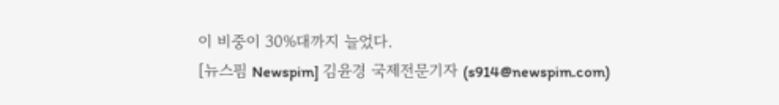이 비중이 30%대까지 늘었다.
[뉴스핌 Newspim] 김윤경 국제전문기자 (s914@newspim.com)